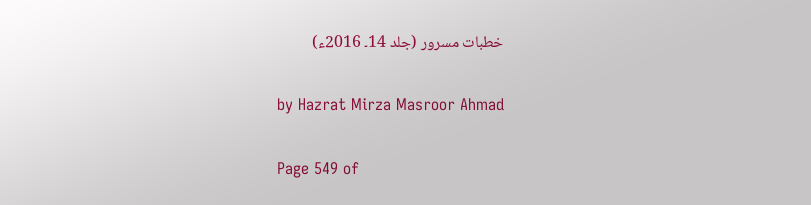خطبات مسرور (جلد 14۔ 2016ء)

by Hazrat Mirza Masroor Ahmad

Page 549 of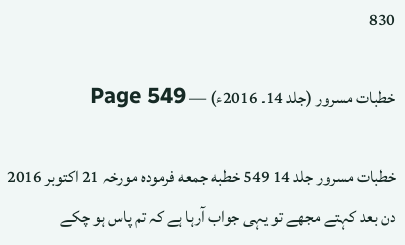830

خطبات مسرور (جلد 14۔ 2016ء) — Page 549

خطبات مسرور جلد 14 549 خطبه جمعه فرمودہ مورخہ 21 اکتوبر 2016 دن بعد کہتے مجھے تو یہی جواب آرہا ہے کہ تم پاس ہو چکے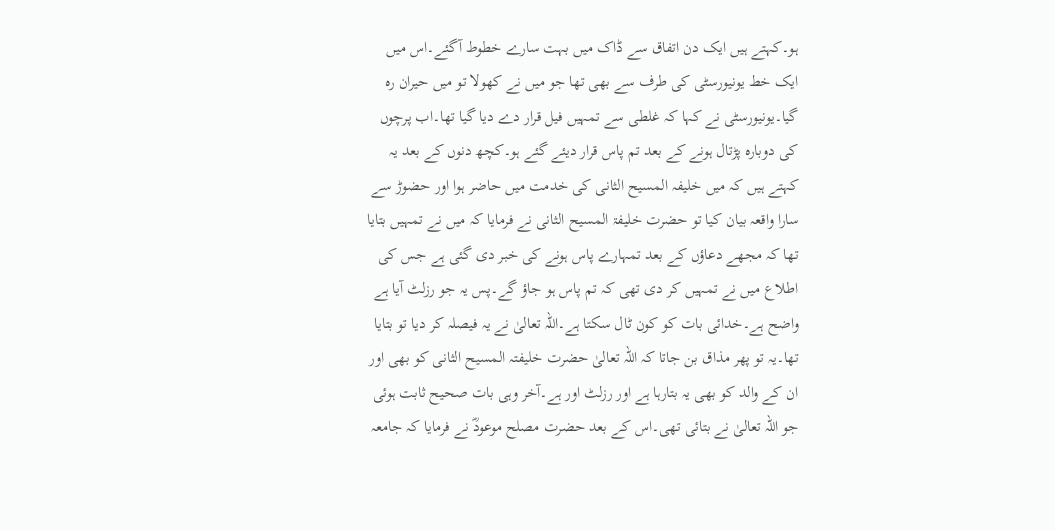ہو۔کہتے ہیں ایک دن اتفاق سے ڈاک میں بہت سارے خطوط آگئے۔اس میں ایک خط یونیورسٹی کی طرف سے بھی تھا جو میں نے کھولا تو میں حیران رہ گیا۔یونیورسٹی نے کہا کہ غلطی سے تمہیں فیل قرار دے دیا گیا تھا۔اب پرچوں کی دوبارہ پڑتال ہونے کے بعد تم پاس قرار دیئے گئے ہو۔کچھ دنوں کے بعد یہ کہتے ہیں کہ میں خلیفہ المسیح الثانی کی خدمت میں حاضر ہوا اور حضوڑ سے سارا واقعہ بیان کیا تو حضرت خلیفۃ المسیح الثانی نے فرمایا کہ میں نے تمہیں بتایا تھا کہ مجھے دعاؤں کے بعد تمہارے پاس ہونے کی خبر دی گئی ہے جس کی اطلاع میں نے تمہیں کر دی تھی کہ تم پاس ہو جاؤ گے۔پس یہ جو رزلٹ آیا ہے واضح ہے۔خدائی بات کو کون ٹال سکتا ہے۔اللہ تعالیٰ نے یہ فیصلہ کر دیا تو بتایا تھا۔یہ تو پھر مذاق بن جاتا کہ اللہ تعالیٰ حضرت خلیفتہ المسیح الثانی کو بھی اور ان کے والد کو بھی یہ بتارہا ہے اور رزلٹ اور ہے۔آخر وہی بات صحیح ثابت ہوئی جو اللہ تعالیٰ نے بتائی تھی۔اس کے بعد حضرت مصلح موعودؓ نے فرمایا کہ جامعہ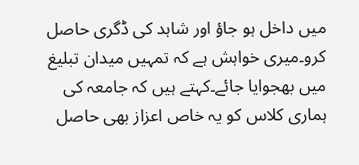میں داخل ہو جاؤ اور شاہد کی ڈگری حاصل کرو۔میری خواہش ہے کہ تمہیں میدان تبلیغ میں بھجوایا جائے۔کہتے ہیں کہ جامعہ کی ہماری کلاس کو یہ خاص اعزاز بھی حاصل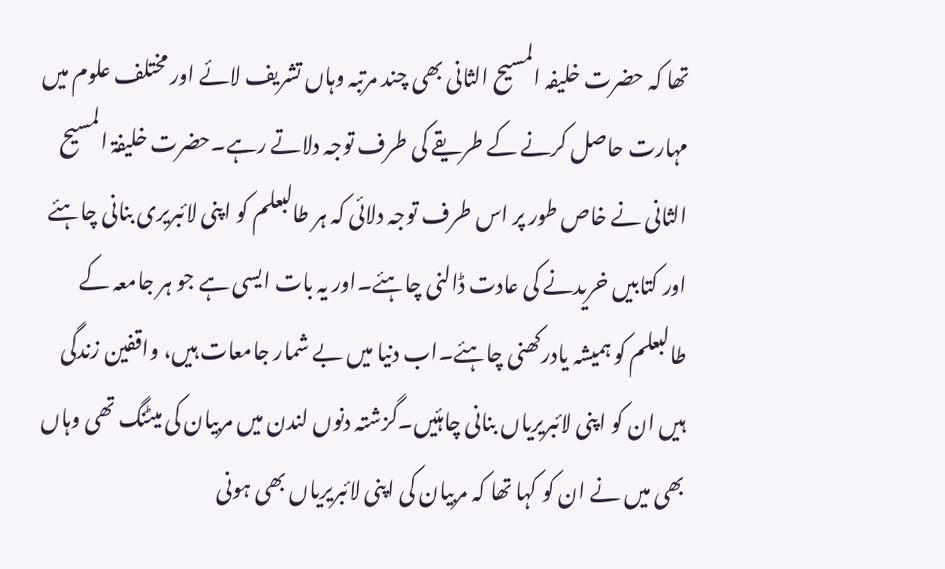تھا کہ حضرت خلیفہ المسیح الثانی بھی چند مرتبہ وہاں تشریف لائے اور مختلف علوم میں مہارت حاصل کرنے کے طریقے کی طرف توجہ دلاتے رہے۔حضرت خلیفۃ المسیح الثانی نے خاص طور پر اس طرف توجہ دلائی کہ ہر طالبعلم کو اپنی لائبریری بنانی چاہئے اور کتابیں خریدنے کی عادت ڈالنی چاہئے۔اور یہ بات ایسی ہے جو ہر جامعہ کے طالبعلم کو ہمیشہ یادرکھنی چاہئے۔اب دنیا میں بے شمار جامعات ہیں، واقفین زندگی ہیں ان کو اپنی لائبریریاں بنانی چاہئیں۔گزشتہ دنوں لندن میں مربیان کی میٹنگ تھی وہاں بھی میں نے ان کو کہا تھا کہ مربیان کی اپنی لائبریریاں بھی ہونی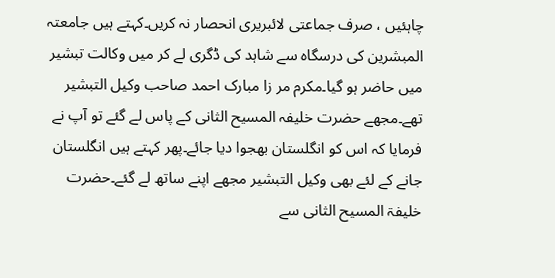چاہئیں ، صرف جماعتی لائبریری انحصار نہ کریں۔کہتے ہیں جامعتہ المبشرین کی درسگاہ سے شاہد کی ڈگری لے کر میں وکالت تبشیر میں حاضر ہو گیا۔مکرم مر زا مبارک احمد صاحب وکیل التبشیر تھے۔مجھے حضرت خلیفہ المسیح الثانی کے پاس لے گئے تو آپ نے فرمایا کہ اس کو انگلستان بھجوا دیا جائے۔پھر کہتے ہیں انگلستان جانے کے لئے بھی وکیل التبشیر مجھے اپنے ساتھ لے گئے۔حضرت خلیفۃ المسیح الثانی سے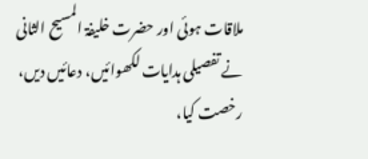ملاقات ہوئی اور حضرت خلیفۃ المسیح الثانی نے تفصیلی ہدایات لکھوائیں، دعائیں دیں، رخصت کیا،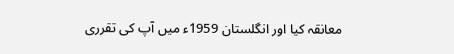معانقہ کیا اور انگلستان 1959ء میں آپ کی تقرری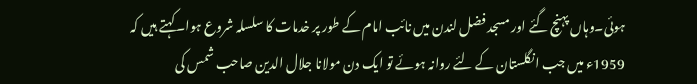ہوئی۔وہاں پہنچ گئے اور مسجد فضل لندن میں نائب امام کے طور پر خدمات کا سلسلہ شروع ہوا۔کہتے ہیں کہ 1959ء میں جب انگلستان کے لئے روانہ ہوئے تو ایک دن مولانا جلال الدین صاحب شمس کی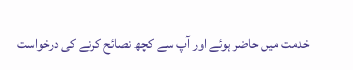خدمت میں حاضر ہوئے اور آپ سے کچھ نصائح کرنے کی درخواست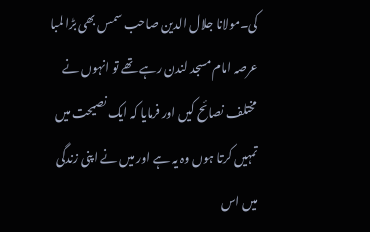کی۔مولانا جلال الدین صاحب سمس بھی بڑا لمبا عرصہ امام مسجد لندن رہے تھے تو انہوں نے مختلف نصائح کیں اور فرمایا کہ ایک نصیحت میں تمہیں کرتا ہوں وہ یہ ہے اور میں نے اپنی زندگی میں اس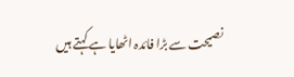نصیحت سے بڑا فائدہ اٹھایا ہے کہتے ہیں